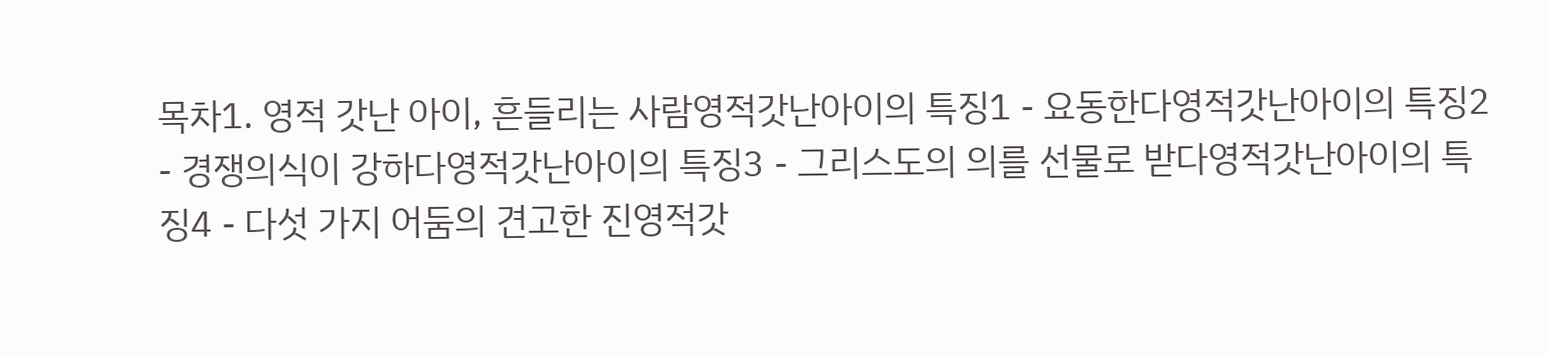목차1. 영적 갓난 아이, 흔들리는 사람영적갓난아이의 특징1 - 요동한다영적갓난아이의 특징2 - 경쟁의식이 강하다영적갓난아이의 특징3 - 그리스도의 의를 선물로 받다영적갓난아이의 특징4 - 다섯 가지 어둠의 견고한 진영적갓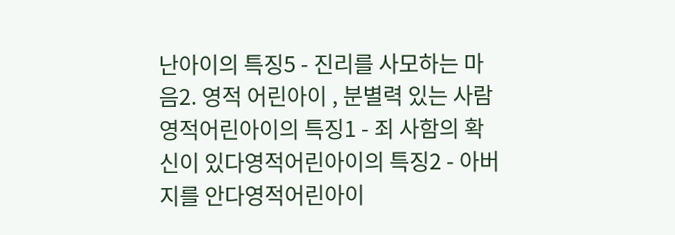난아이의 특징5 - 진리를 사모하는 마음2. 영적 어린아이 , 분별력 있는 사람영적어린아이의 특징1 - 죄 사함의 확신이 있다영적어린아이의 특징2 - 아버지를 안다영적어린아이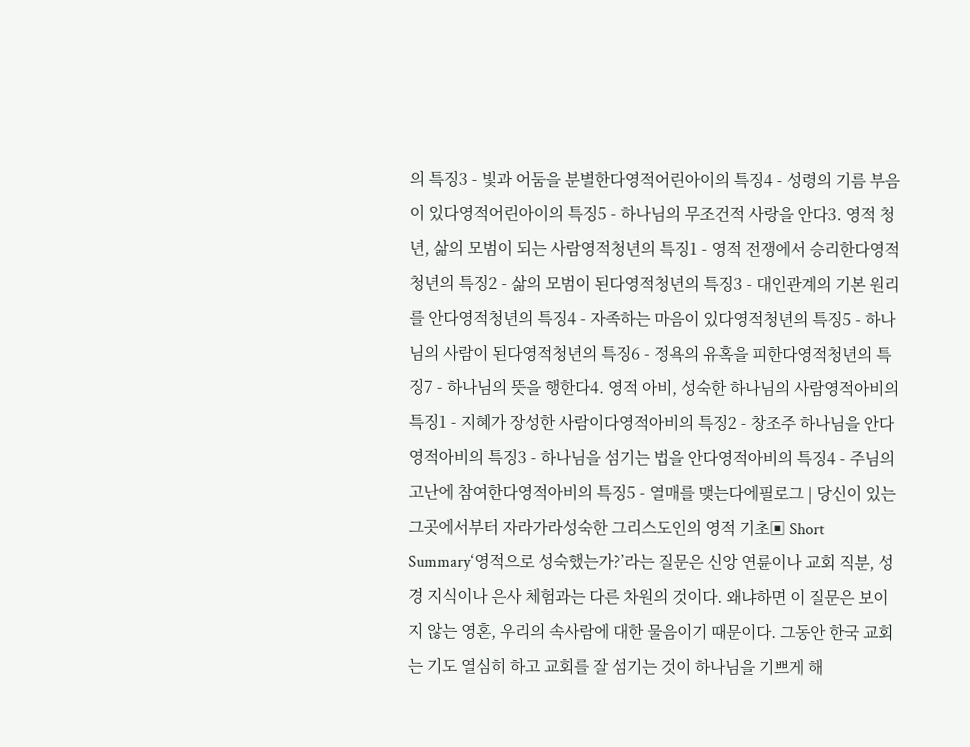의 특징3 - 빛과 어둠을 분별한다영적어린아이의 특징4 - 성령의 기름 부음이 있다영적어린아이의 특징5 - 하나님의 무조건적 사랑을 안다3. 영적 청년, 삶의 모범이 되는 사람영적청년의 특징1 - 영적 전쟁에서 승리한다영적청년의 특징2 - 삶의 모범이 된다영적청년의 특징3 - 대인관계의 기본 원리를 안다영적청년의 특징4 - 자족하는 마음이 있다영적청년의 특징5 - 하나님의 사람이 된다영적청년의 특징6 - 정욕의 유혹을 피한다영적청년의 특징7 - 하나님의 뜻을 행한다4. 영적 아비, 성숙한 하나님의 사람영적아비의 특징1 - 지혜가 장성한 사람이다영적아비의 특징2 - 창조주 하나님을 안다영적아비의 특징3 - 하나님을 섬기는 법을 안다영적아비의 특징4 - 주님의 고난에 참여한다영적아비의 특징5 - 열매를 맺는다에필로그 | 당신이 있는 그곳에서부터 자라가라성숙한 그리스도인의 영적 기초▣ Short Summary‘영적으로 성숙했는가?’라는 질문은 신앙 연륜이나 교회 직분, 성경 지식이나 은사 체험과는 다른 차원의 것이다. 왜냐하면 이 질문은 보이지 않는 영혼, 우리의 속사람에 대한 물음이기 때문이다. 그동안 한국 교회는 기도 열심히 하고 교회를 잘 섬기는 것이 하나님을 기쁘게 해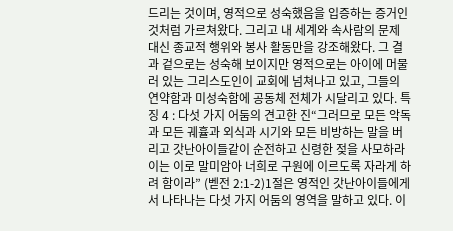드리는 것이며, 영적으로 성숙했음을 입증하는 증거인 것처럼 가르쳐왔다. 그리고 내 세계와 속사람의 문제 대신 종교적 행위와 봉사 활동만을 강조해왔다. 그 결과 겉으로는 성숙해 보이지만 영적으로는 아이에 머물러 있는 그리스도인이 교회에 넘쳐나고 있고, 그들의 연약함과 미성숙함에 공동체 전체가 시달리고 있다. 특징 4 : 다섯 가지 어둠의 견고한 진“그러므로 모든 악독과 모든 궤휼과 외식과 시기와 모든 비방하는 말을 버리고 갓난아이들같이 순전하고 신령한 젖을 사모하라 이는 이로 말미암아 너희로 구원에 이르도록 자라게 하려 함이라” (벧전 2:1-2)1절은 영적인 갓난아이들에게서 나타나는 다섯 가지 어둠의 영역을 말하고 있다. 이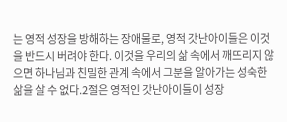는 영적 성장을 방해하는 장애물로, 영적 갓난아이들은 이것을 반드시 버려야 한다. 이것을 우리의 삶 속에서 깨뜨리지 않으면 하나님과 친밀한 관계 속에서 그분을 알아가는 성숙한 삶을 살 수 없다.2절은 영적인 갓난아이들이 성장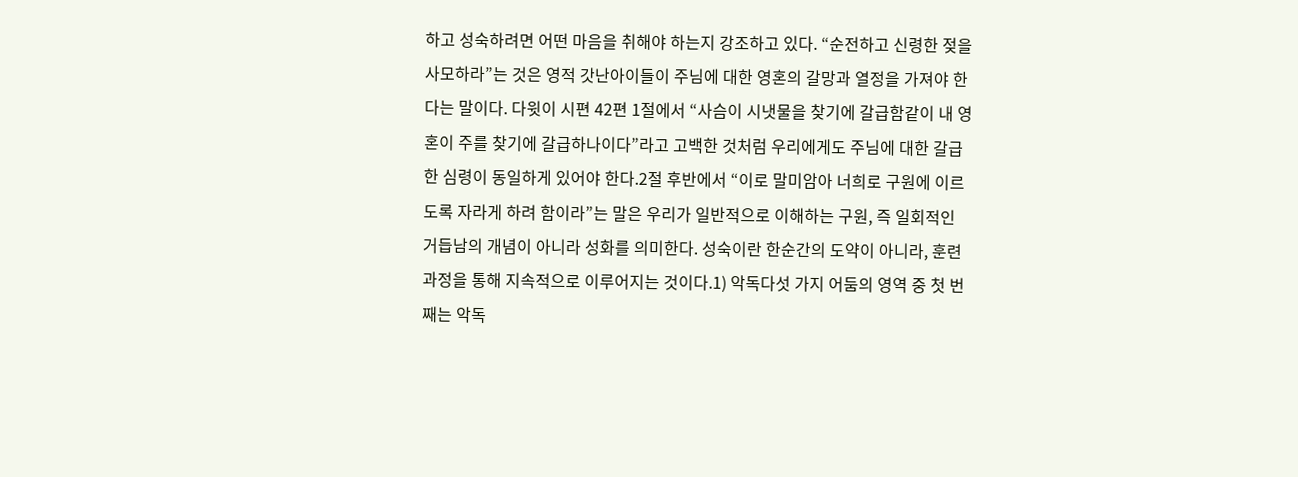하고 성숙하려면 어떤 마음을 취해야 하는지 강조하고 있다. “순전하고 신령한 젖을 사모하라”는 것은 영적 갓난아이들이 주님에 대한 영혼의 갈망과 열정을 가져야 한다는 말이다. 다윗이 시편 42편 1절에서 “사슴이 시냇물을 찾기에 갈급함같이 내 영혼이 주를 찾기에 갈급하나이다”라고 고백한 것처럼 우리에게도 주님에 대한 갈급한 심령이 동일하게 있어야 한다.2절 후반에서 “이로 말미암아 너희로 구원에 이르도록 자라게 하려 함이라”는 말은 우리가 일반적으로 이해하는 구원, 즉 일회적인 거듭남의 개념이 아니라 성화를 의미한다. 성숙이란 한순간의 도약이 아니라, 훈련 과정을 통해 지속적으로 이루어지는 것이다.1) 악독다섯 가지 어둠의 영역 중 첫 번째는 악독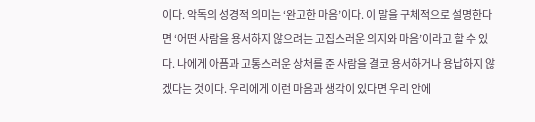이다. 악독의 성경적 의미는 ‘완고한 마음’이다. 이 말을 구체적으로 설명한다면 ‘어떤 사람을 용서하지 않으려는 고집스러운 의지와 마음’이라고 할 수 있다. 나에게 아픔과 고통스러운 상처를 준 사람을 결코 용서하거나 용납하지 않겠다는 것이다. 우리에게 이런 마음과 생각이 있다면 우리 안에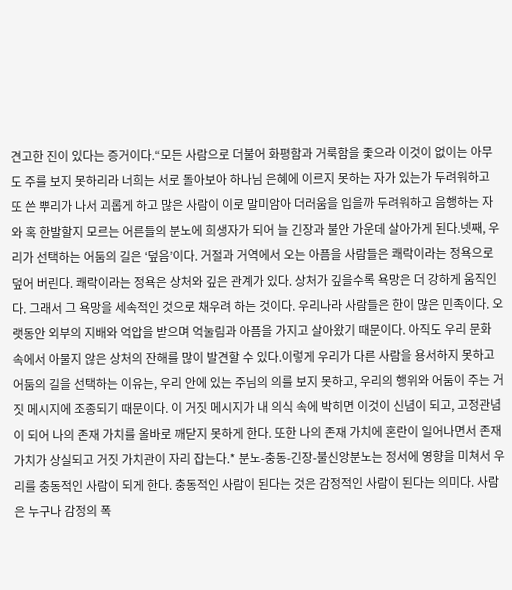견고한 진이 있다는 증거이다.“모든 사람으로 더불어 화평함과 거룩함을 좇으라 이것이 없이는 아무도 주를 보지 못하리라 너희는 서로 돌아보아 하나님 은혜에 이르지 못하는 자가 있는가 두려워하고 또 쓴 뿌리가 나서 괴롭게 하고 많은 사람이 이로 말미암아 더러움을 입을까 두려워하고 음행하는 자와 혹 한발할지 모르는 어른들의 분노에 희생자가 되어 늘 긴장과 불안 가운데 살아가게 된다.넷째, 우리가 선택하는 어둠의 길은 ‘덮음’이다. 거절과 거역에서 오는 아픔을 사람들은 쾌락이라는 정욕으로 덮어 버린다. 쾌락이라는 정욕은 상처와 깊은 관계가 있다. 상처가 깊을수록 욕망은 더 강하게 움직인다. 그래서 그 욕망을 세속적인 것으로 채우려 하는 것이다. 우리나라 사람들은 한이 많은 민족이다. 오랫동안 외부의 지배와 억압을 받으며 억눌림과 아픔을 가지고 살아왔기 때문이다. 아직도 우리 문화 속에서 아물지 않은 상처의 잔해를 많이 발견할 수 있다.이렇게 우리가 다른 사람을 용서하지 못하고 어둠의 길을 선택하는 이유는, 우리 안에 있는 주님의 의를 보지 못하고, 우리의 행위와 어둠이 주는 거짓 메시지에 조종되기 때문이다. 이 거짓 메시지가 내 의식 속에 박히면 이것이 신념이 되고, 고정관념이 되어 나의 존재 가치를 올바로 깨닫지 못하게 한다. 또한 나의 존재 가치에 혼란이 일어나면서 존재 가치가 상실되고 거짓 가치관이 자리 잡는다.* 분노-충동-긴장-불신앙분노는 정서에 영향을 미쳐서 우리를 충동적인 사람이 되게 한다. 충동적인 사람이 된다는 것은 감정적인 사람이 된다는 의미다. 사람은 누구나 감정의 폭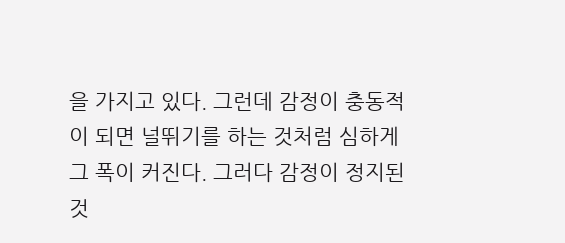을 가지고 있다. 그런데 감정이 충동적이 되면 널뛰기를 하는 것처럼 심하게 그 폭이 커진다. 그러다 감정이 정지된 것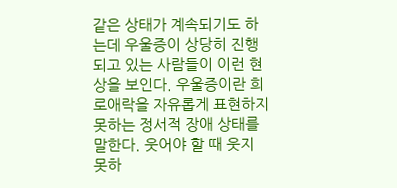같은 상태가 계속되기도 하는데 우울증이 상당히 진행되고 있는 사람들이 이런 현상을 보인다. 우울증이란 희로애락을 자유롭게 표현하지 못하는 정서적 장애 상태를 말한다. 웃어야 할 때 웃지 못하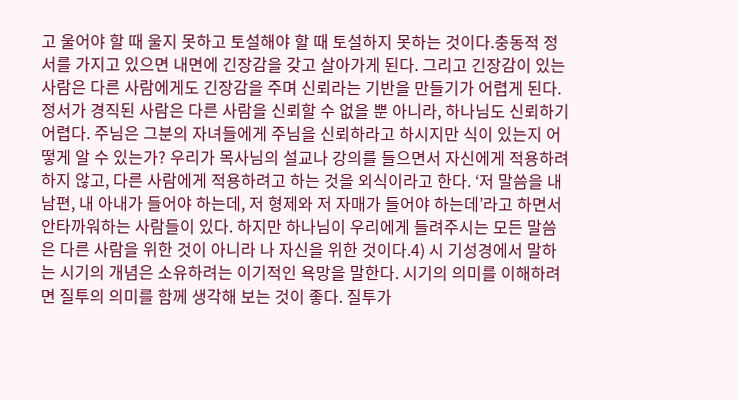고 울어야 할 때 울지 못하고 토설해야 할 때 토설하지 못하는 것이다.충동적 정서를 가지고 있으면 내면에 긴장감을 갖고 살아가게 된다. 그리고 긴장감이 있는 사람은 다른 사람에게도 긴장감을 주며 신뢰라는 기반을 만들기가 어렵게 된다. 정서가 경직된 사람은 다른 사람을 신뢰할 수 없을 뿐 아니라, 하나님도 신뢰하기 어렵다. 주님은 그분의 자녀들에게 주님을 신뢰하라고 하시지만 식이 있는지 어떻게 알 수 있는가? 우리가 목사님의 설교나 강의를 들으면서 자신에게 적용하려 하지 않고, 다른 사람에게 적용하려고 하는 것을 외식이라고 한다. ‘저 말씀을 내 남편, 내 아내가 들어야 하는데, 저 형제와 저 자매가 들어야 하는데’라고 하면서 안타까워하는 사람들이 있다. 하지만 하나님이 우리에게 들려주시는 모든 말씀은 다른 사람을 위한 것이 아니라 나 자신을 위한 것이다.4) 시 기성경에서 말하는 시기의 개념은 소유하려는 이기적인 욕망을 말한다. 시기의 의미를 이해하려면 질투의 의미를 함께 생각해 보는 것이 좋다. 질투가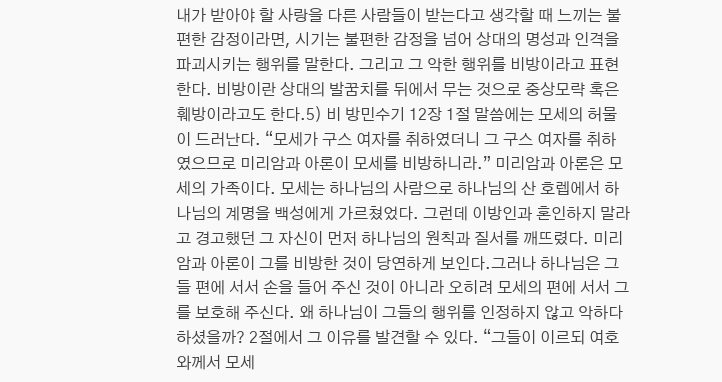내가 받아야 할 사랑을 다른 사람들이 받는다고 생각할 때 느끼는 불편한 감정이라면, 시기는 불편한 감정을 넘어 상대의 명성과 인격을 파괴시키는 행위를 말한다. 그리고 그 악한 행위를 비방이라고 표현한다. 비방이란 상대의 발꿈치를 뒤에서 무는 것으로 중상모략 혹은 훼방이라고도 한다.5) 비 방민수기 12장 1절 말씀에는 모세의 허물이 드러난다. “모세가 구스 여자를 취하였더니 그 구스 여자를 취하였으므로 미리암과 아론이 모세를 비방하니라.” 미리암과 아론은 모세의 가족이다. 모세는 하나님의 사람으로 하나님의 산 호렙에서 하나님의 계명을 백성에게 가르쳤었다. 그런데 이방인과 혼인하지 말라고 경고했던 그 자신이 먼저 하나님의 원칙과 질서를 깨뜨렸다. 미리암과 아론이 그를 비방한 것이 당연하게 보인다.그러나 하나님은 그들 편에 서서 손을 들어 주신 것이 아니라 오히려 모세의 편에 서서 그를 보호해 주신다. 왜 하나님이 그들의 행위를 인정하지 않고 악하다 하셨을까? 2절에서 그 이유를 발견할 수 있다. “그들이 이르되 여호와께서 모세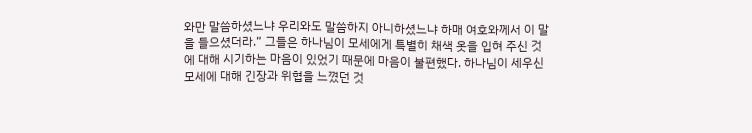와만 말씀하셨느냐 우리와도 말씀하지 아니하셨느냐 하매 여호와께서 이 말을 들으셨더라.” 그들은 하나님이 모세에게 특별히 채색 옷을 입혀 주신 것에 대해 시기하는 마음이 있었기 때문에 마음이 불편했다. 하나님이 세우신 모세에 대해 긴장과 위협을 느꼈던 것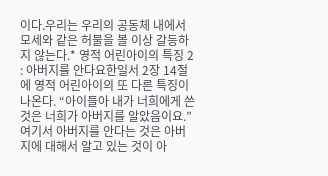이다.우리는 우리의 공동체 내에서 모세와 같은 허물을 볼 이상 갈등하지 않는다.* 영적 어린아이의 특징 2 : 아버지를 안다요한일서 2장 14절에 영적 어린아이의 또 다른 특징이 나온다. “아이들아 내가 너희에게 쓴 것은 너희가 아버지를 알았음이요.” 여기서 아버지를 안다는 것은 아버지에 대해서 알고 있는 것이 아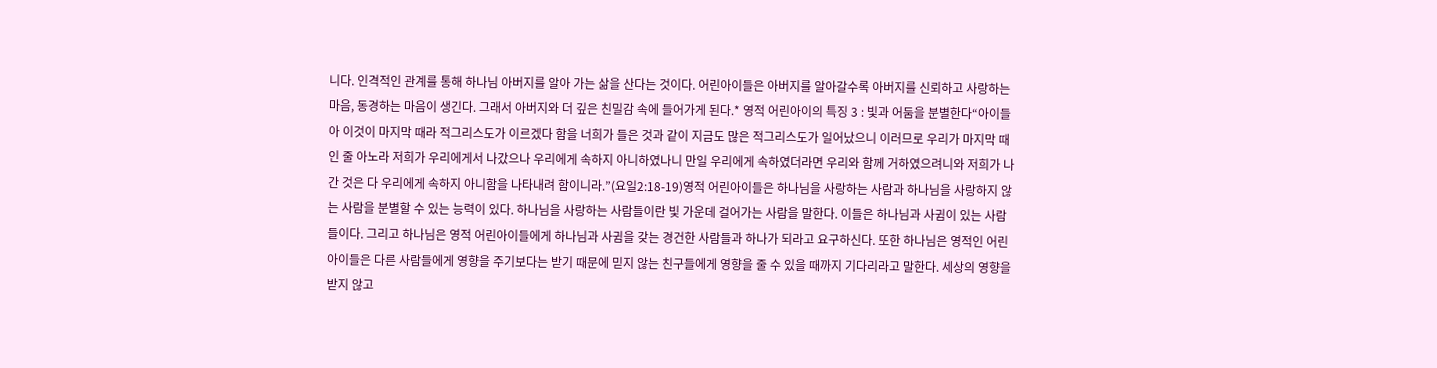니다. 인격적인 관계를 통해 하나님 아버지를 알아 가는 삶을 산다는 것이다. 어린아이들은 아버지를 알아갈수록 아버지를 신뢰하고 사랑하는 마음, 동경하는 마음이 생긴다. 그래서 아버지와 더 깊은 친밀감 속에 들어가게 된다.* 영적 어린아이의 특징 3 : 빛과 어둠을 분별한다“아이들아 이것이 마지막 때라 적그리스도가 이르겠다 함을 너희가 들은 것과 같이 지금도 많은 적그리스도가 일어났으니 이러므로 우리가 마지막 때인 줄 아노라 저희가 우리에게서 나갔으나 우리에게 속하지 아니하였나니 만일 우리에게 속하였더라면 우리와 함께 거하였으려니와 저희가 나간 것은 다 우리에게 속하지 아니함을 나타내려 함이니라.”(요일2:18-19)영적 어린아이들은 하나님을 사랑하는 사람과 하나님을 사랑하지 않는 사람을 분별할 수 있는 능력이 있다. 하나님을 사랑하는 사람들이란 빛 가운데 걸어가는 사람을 말한다. 이들은 하나님과 사귐이 있는 사람들이다. 그리고 하나님은 영적 어린아이들에게 하나님과 사귐을 갖는 경건한 사람들과 하나가 되라고 요구하신다. 또한 하나님은 영적인 어린아이들은 다른 사람들에게 영향을 주기보다는 받기 때문에 믿지 않는 친구들에게 영향을 줄 수 있을 때까지 기다리라고 말한다. 세상의 영향을 받지 않고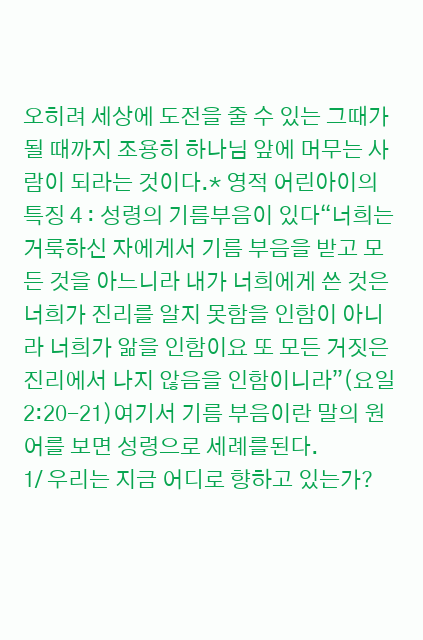오히려 세상에 도전을 줄 수 있는 그때가 될 때까지 조용히 하나님 앞에 머무는 사람이 되라는 것이다.* 영적 어린아이의 특징 4 : 성령의 기름부음이 있다“너희는 거룩하신 자에게서 기름 부음을 받고 모든 것을 아느니라 내가 너희에게 쓴 것은 너희가 진리를 알지 못함을 인함이 아니라 너희가 앎을 인함이요 또 모든 거짓은 진리에서 나지 않음을 인함이니라”(요일2:20-21)여기서 기름 부음이란 말의 원어를 보면 성령으로 세례를된다.
1/ 우리는 지금 어디로 향하고 있는가?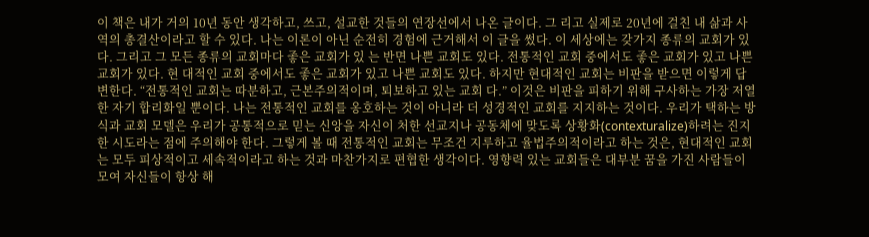이 책은 내가 거의 10년 동안 생각하고, 쓰고, 설교한 것들의 연장선에서 나온 글이다. 그 리고 실제로 20년에 걸친 내 삶과 사역의 총결산이라고 할 수 있다. 나는 이론이 아닌 순전히 경험에 근거해서 이 글을 썼다. 이 세상에는 갖가지 종류의 교회가 있다. 그리고 그 모든 종류의 교회마다 좋은 교회가 있 는 반면 나쁜 교회도 있다. 전통적인 교회 중에서도 좋은 교회가 있고 나쁜 교회가 있다. 현 대적인 교회 중에서도 좋은 교회가 있고 나쁜 교회도 있다. 하지만 현대적인 교회는 비판을 받으면 이렇게 답변한다. “전통적인 교회는 따분하고, 근본주의적이며, 퇴보하고 있는 교회 다.” 이것은 비판을 피하기 위해 구사하는 가장 저열한 자기 합리화일 뿐이다. 나는 전통적인 교회를 옹호하는 것이 아니라 더 성경적인 교회를 지지하는 것이다. 우리가 택하는 방식과 교회 모델은 우리가 공통적으로 믿는 신앙을 자신이 처한 선교지나 공동체에 맞도록 상황화(contexturalize)하려는 진지한 시도라는 점에 주의해야 한다. 그렇게 볼 때 전통적인 교회는 무조건 지루하고 율법주의적이라고 하는 것은, 현대적인 교회는 모두 피상적이고 세속적이라고 하는 것과 마찬가지로 편협한 생각이다. 영향력 있는 교회들은 대부분 꿈을 가진 사람들이 모여 자신들이 항상 해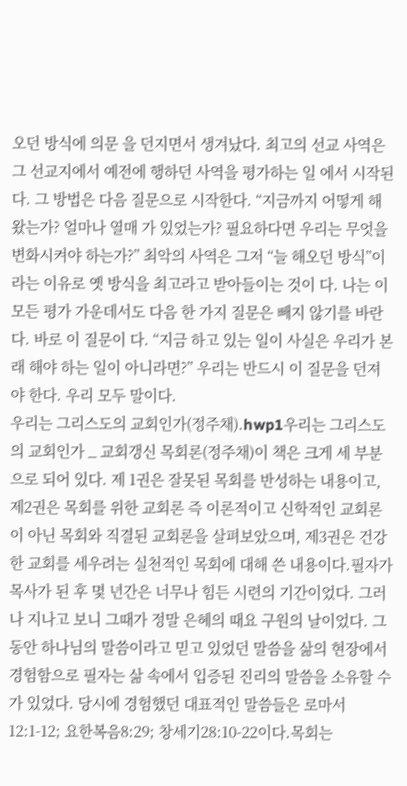오던 방식에 의문 을 던지면서 생겨났다. 최고의 선교 사역은 그 선교지에서 예전에 행하던 사역을 평가하는 일 에서 시작된다. 그 방법은 다음 질문으로 시작한다. “지금까지 어떻게 해왔는가? 얼마나 열매 가 있었는가? 필요하다면 우리는 무엇을 변화시켜야 하는가?” 최악의 사역은 그저 “늘 해오던 방식”이라는 이유로 옛 방식을 최고라고 받아들이는 것이 다. 나는 이 모든 평가 가운데서도 다음 한 가지 질문은 빼지 않기를 바란다. 바로 이 질문이 다. “지금 하고 있는 일이 사실은 우리가 본래 해야 하는 일이 아니라면?” 우리는 반드시 이 질문을 던져야 한다. 우리 모두 말이다.
우리는 그리스도의 교회인가(정주채).hwp1우리는 그리스도의 교회인가 _ 교회갱신 목회론(정주채)이 책은 크게 세 부분으로 되어 있다. 제 1권은 잘못된 목회를 반성하는 내용이고, 제2권은 목회를 위한 교회론 즉 이론적이고 신학적인 교회론이 아닌 목회와 직결된 교회론을 살펴보았으며, 제3권은 건강한 교회를 세우려는 실천적인 목회에 대해 쓴 내용이다.필자가 목사가 된 후 몇 년간은 너무나 힘든 시련의 기간이었다. 그러나 지나고 보니 그때가 정말 은혜의 때요 구원의 날이었다. 그동안 하나님의 말씀이라고 믿고 있었던 말씀을 삶의 현장에서 경험함으로 필자는 삶 속에서 입증된 진리의 말씀을 소유할 수가 있었다. 당시에 경험했던 대표적인 말씀들은 로마서12:1-12; 요한복음8:29; 창세기28:10-22이다.목회는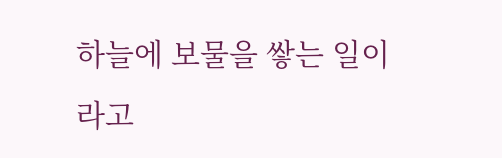하늘에 보물을 쌓는 일이라고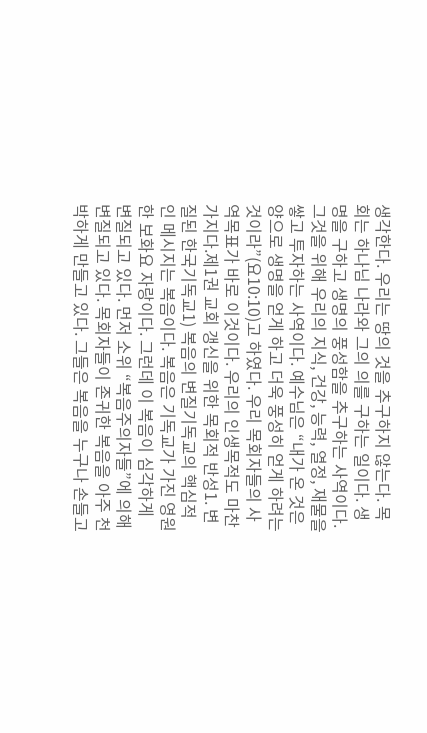생각한다. 우리는 땅의 것을 추구하지 않는다. 목회는 하나님 나라와 그의 의를 구하는 일이다. 생명을 구하고 생명의 풍성함을 추구하는 사역이다. 그것을 위해 우리의 지식, 건강, 능력, 열정, 재물을 쌓고 투자하는 사역이다. 예수님은 “내가 온 것은 양으로 생명을 얻게 하고 더욱 풍성히 얻게 하려는 것이라”(요10:10)고 하였다. 우리 목회자들의 사역목표가 바로 이것이다. 우리의 인생목적도 마찬가지다.제1권 교회 갱신을 위한 목회적 반성1. 변질된 한국기독교1) 복음의 변질기독교의 핵심적인 메시지는 복음이다. 복음은 기독교가 가진 영원한 보화요 자랑이다. 그런데 이 복음이 심각하게 변질되고 있다. 먼저 소위 “복음주의자들”에 의해 변질되고 있다. 목회자들이 존귀한 복음을 아주 천박하게 만들고 있다. 그들은 복음을 누구나 손들고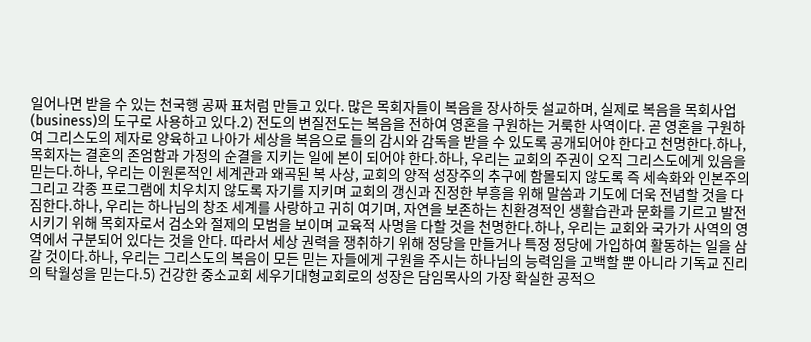일어나면 받을 수 있는 천국행 공짜 표처럼 만들고 있다. 많은 목회자들이 복음을 장사하듯 설교하며, 실제로 복음을 목회사업(business)의 도구로 사용하고 있다.2) 전도의 변질전도는 복음을 전하여 영혼을 구원하는 거룩한 사역이다. 곧 영혼을 구원하여 그리스도의 제자로 양육하고 나아가 세상을 복음으로 들의 감시와 감독을 받을 수 있도록 공개되어야 한다고 천명한다.하나, 목회자는 결혼의 존엄함과 가정의 순결을 지키는 일에 본이 되어야 한다.하나, 우리는 교회의 주권이 오직 그리스도에게 있음을 믿는다.하나, 우리는 이원론적인 세계관과 왜곡된 복 사상, 교회의 양적 성장주의 추구에 함몰되지 않도록 즉 세속화와 인본주의 그리고 각종 프로그램에 치우치지 않도록 자기를 지키며 교회의 갱신과 진정한 부흥을 위해 말씀과 기도에 더욱 전념할 것을 다짐한다.하나, 우리는 하나님의 창조 세계를 사랑하고 귀히 여기며, 자연을 보존하는 친환경적인 생활습관과 문화를 기르고 발전시키기 위해 목회자로서 검소와 절제의 모범을 보이며 교육적 사명을 다할 것을 천명한다.하나, 우리는 교회와 국가가 사역의 영역에서 구분되어 있다는 것을 안다. 따라서 세상 권력을 쟁취하기 위해 정당을 만들거나 특정 정당에 가입하여 활동하는 일을 삼갈 것이다.하나, 우리는 그리스도의 복음이 모든 믿는 자들에게 구원을 주시는 하나님의 능력임을 고백할 뿐 아니라 기독교 진리의 탁월성을 믿는다.5) 건강한 중소교회 세우기대형교회로의 성장은 담임목사의 가장 확실한 공적으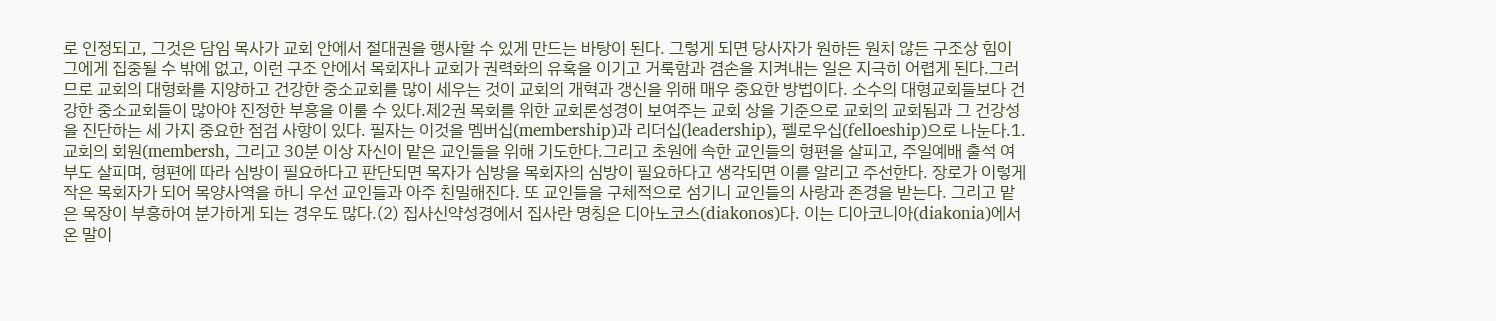로 인정되고, 그것은 담임 목사가 교회 안에서 절대권을 행사할 수 있게 만드는 바탕이 된다. 그렇게 되면 당사자가 원하든 원치 않든 구조상 힘이 그에게 집중될 수 밖에 없고, 이런 구조 안에서 목회자나 교회가 권력화의 유혹을 이기고 거룩함과 겸손을 지켜내는 일은 지극히 어렵게 된다.그러므로 교회의 대형화를 지양하고 건강한 중소교회를 많이 세우는 것이 교회의 개혁과 갱신을 위해 매우 중요한 방법이다. 소수의 대형교회들보다 건강한 중소교회들이 많아야 진정한 부흥을 이룰 수 있다.제2권 목회를 위한 교회론성경이 보여주는 교회 상을 기준으로 교회의 교회됨과 그 건강성을 진단하는 세 가지 중요한 점검 사항이 있다. 필자는 이것을 멤버십(membership)과 리더십(leadership), 펠로우십(felloeship)으로 나눈다.1. 교회의 회원(membersh, 그리고 30분 이상 자신이 맡은 교인들을 위해 기도한다.그리고 초원에 속한 교인들의 형편을 살피고, 주일예배 출석 여부도 살피며, 형편에 따라 심방이 필요하다고 판단되면 목자가 심방을 목회자의 심방이 필요하다고 생각되면 이를 알리고 주선한다. 장로가 이렇게 작은 목회자가 되어 목양사역을 하니 우선 교인들과 아주 친밀해진다. 또 교인들을 구체적으로 섬기니 교인들의 사랑과 존경을 받는다. 그리고 맡은 목장이 부흥하여 분가하게 되는 경우도 많다.(2) 집사신약성경에서 집사란 명칭은 디아노코스(diakonos)다. 이는 디아코니아(diakonia)에서 온 말이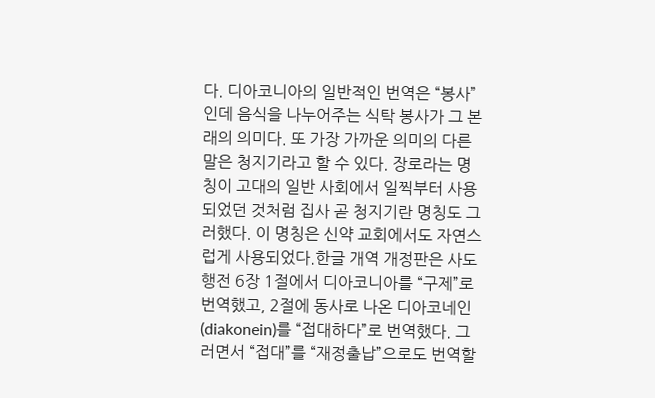다. 디아코니아의 일반적인 번역은 “봉사”인데 음식을 나누어주는 식탁 봉사가 그 본래의 의미다. 또 가장 가까운 의미의 다른 말은 청지기라고 할 수 있다. 장로라는 명칭이 고대의 일반 사회에서 일찍부터 사용되었던 것처럼 집사 곧 청지기란 명칭도 그러했다. 이 명칭은 신약 교회에서도 자연스럽게 사용되었다.한글 개역 개정판은 사도행전 6장 1절에서 디아코니아를 “구제”로 번역했고, 2절에 동사로 나온 디아코네인(diakonein)를 “접대하다”로 번역했다. 그러면서 “접대”를 “재정출납”으로도 번역할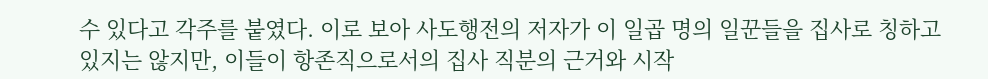수 있다고 각주를 붙였다. 이로 보아 사도행전의 저자가 이 일곱 명의 일꾼들을 집사로 칭하고 있지는 않지만, 이들이 항존직으로서의 집사 직분의 근거와 시작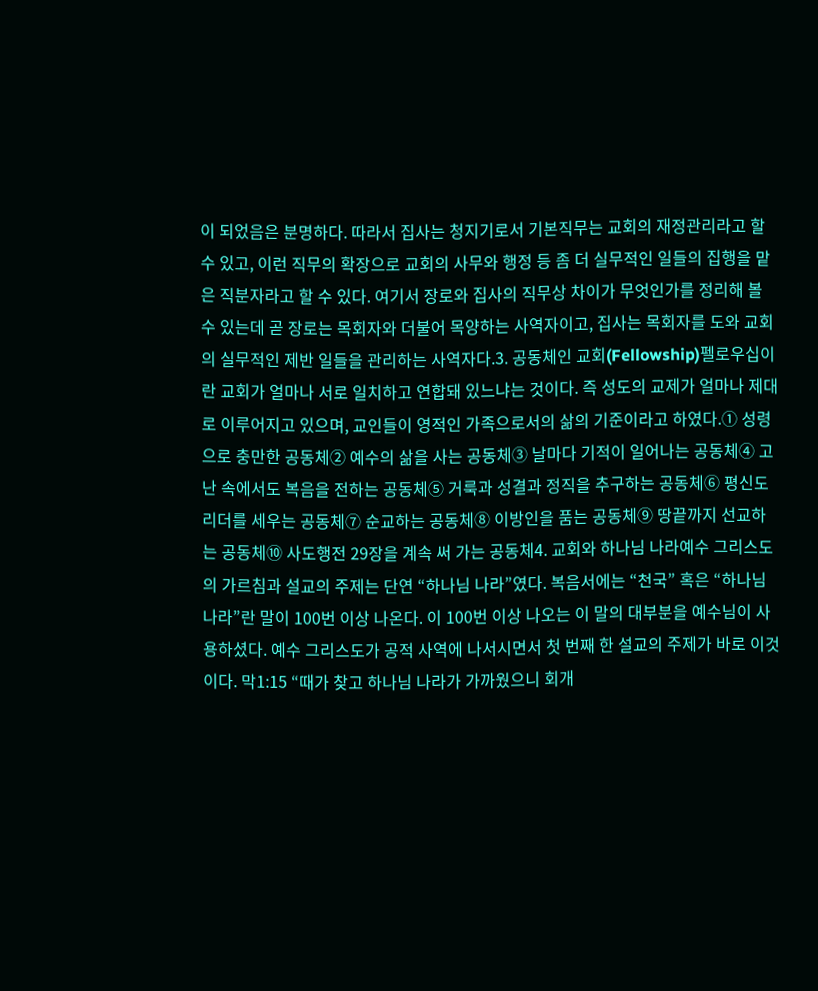이 되었음은 분명하다. 따라서 집사는 청지기로서 기본직무는 교회의 재정관리라고 할 수 있고, 이런 직무의 확장으로 교회의 사무와 행정 등 좀 더 실무적인 일들의 집행을 맡은 직분자라고 할 수 있다. 여기서 장로와 집사의 직무상 차이가 무엇인가를 정리해 볼 수 있는데 곧 장로는 목회자와 더불어 목양하는 사역자이고, 집사는 목회자를 도와 교회의 실무적인 제반 일들을 관리하는 사역자다.3. 공동체인 교회(Fellowship)펠로우십이란 교회가 얼마나 서로 일치하고 연합돼 있느냐는 것이다. 즉 성도의 교제가 얼마나 제대로 이루어지고 있으며, 교인들이 영적인 가족으로서의 삶의 기준이라고 하였다.① 성령으로 충만한 공동체② 예수의 삶을 사는 공동체③ 날마다 기적이 일어나는 공동체④ 고난 속에서도 복음을 전하는 공동체⑤ 거룩과 성결과 정직을 추구하는 공동체⑥ 평신도 리더를 세우는 공동체⑦ 순교하는 공동체⑧ 이방인을 품는 공동체⑨ 땅끝까지 선교하는 공동체⑩ 사도행전 29장을 계속 써 가는 공동체4. 교회와 하나님 나라예수 그리스도의 가르침과 설교의 주제는 단연 “하나님 나라”였다. 복음서에는 “천국” 혹은 “하나님 나라”란 말이 100번 이상 나온다. 이 100번 이상 나오는 이 말의 대부분을 예수님이 사용하셨다. 예수 그리스도가 공적 사역에 나서시면서 첫 번째 한 설교의 주제가 바로 이것이다. 막1:15 “때가 찾고 하나님 나라가 가까웠으니 회개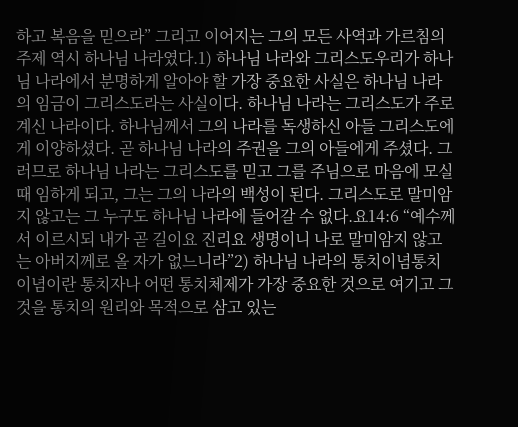하고 복음을 믿으라” 그리고 이어지는 그의 모든 사역과 가르침의 주제 역시 하나님 나라였다.1) 하나님 나라와 그리스도우리가 하나님 나라에서 분명하게 알아야 할 가장 중요한 사실은 하나님 나라의 임금이 그리스도라는 사실이다. 하나님 나라는 그리스도가 주로 계신 나라이다. 하나님께서 그의 나라를 독생하신 아들 그리스도에게 이양하셨다. 곧 하나님 나라의 주권을 그의 아들에게 주셨다. 그러므로 하나님 나라는 그리스도를 믿고 그를 주님으로 마음에 모실 때 임하게 되고, 그는 그의 나라의 백성이 된다. 그리스도로 말미암지 않고는 그 누구도 하나님 나라에 들어갈 수 없다.요14:6 “예수께서 이르시되 내가 곧 길이요 진리요 생명이니 나로 말미암지 않고는 아버지께로 올 자가 없느니라”2) 하나님 나라의 통치이념통치이념이란 통치자나 어떤 통치체제가 가장 중요한 것으로 여기고 그것을 통치의 원리와 목적으로 삼고 있는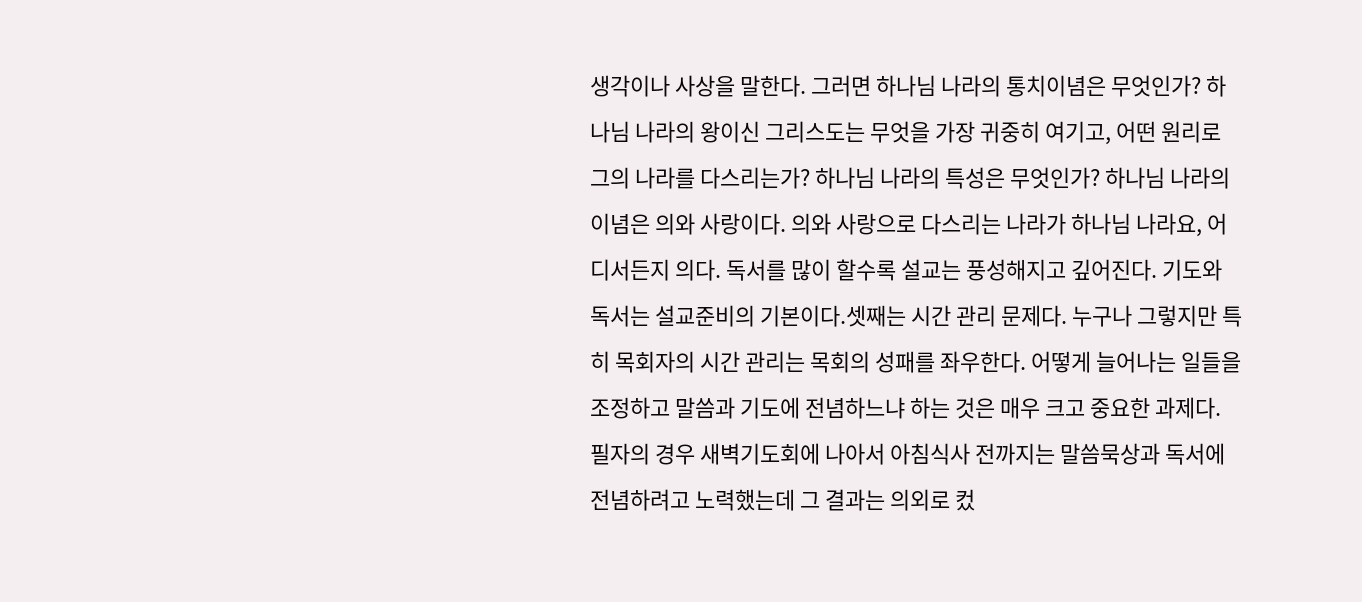생각이나 사상을 말한다. 그러면 하나님 나라의 통치이념은 무엇인가? 하나님 나라의 왕이신 그리스도는 무엇을 가장 귀중히 여기고, 어떤 원리로 그의 나라를 다스리는가? 하나님 나라의 특성은 무엇인가? 하나님 나라의 이념은 의와 사랑이다. 의와 사랑으로 다스리는 나라가 하나님 나라요, 어디서든지 의다. 독서를 많이 할수록 설교는 풍성해지고 깊어진다. 기도와 독서는 설교준비의 기본이다.셋째는 시간 관리 문제다. 누구나 그렇지만 특히 목회자의 시간 관리는 목회의 성패를 좌우한다. 어떻게 늘어나는 일들을 조정하고 말씀과 기도에 전념하느냐 하는 것은 매우 크고 중요한 과제다. 필자의 경우 새벽기도회에 나아서 아침식사 전까지는 말씀묵상과 독서에 전념하려고 노력했는데 그 결과는 의외로 컸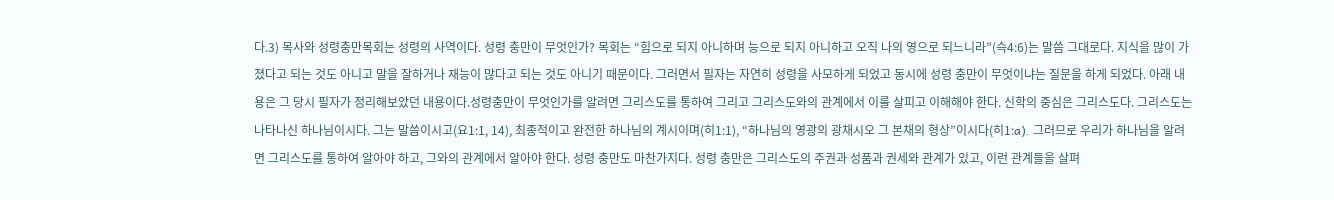다.3) 목사와 성령충만목회는 성령의 사역이다. 성령 충만이 무엇인가? 목회는 “힘으로 되지 아니하며 능으로 되지 아니하고 오직 나의 영으로 되느니라”(슥4:6)는 말씀 그대로다. 지식을 많이 가졌다고 되는 것도 아니고 말을 잘하거나 재능이 많다고 되는 것도 아니기 때문이다. 그러면서 필자는 자연히 성령을 사모하게 되었고 동시에 성령 충만이 무엇이냐는 질문을 하게 되었다. 아래 내용은 그 당시 필자가 정리해보았던 내용이다.성령충만이 무엇인가를 알려면 그리스도를 통하여 그리고 그리스도와의 관계에서 이를 살피고 이해해야 한다. 신학의 중심은 그리스도다. 그리스도는 나타나신 하나님이시다. 그는 말씀이시고(요1:1, 14), 최종적이고 완전한 하나님의 계시이며(히1:1), “하나님의 영광의 광채시오 그 본채의 형상”이시다(히1:a). 그러므로 우리가 하나님을 알려면 그리스도를 통하여 알아야 하고, 그와의 관계에서 알아야 한다. 성령 충만도 마찬가지다. 성령 충만은 그리스도의 주권과 성품과 권세와 관계가 있고, 이런 관계들을 살펴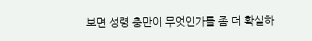보면 성령 충만이 무엇인가를 좀 더 확실하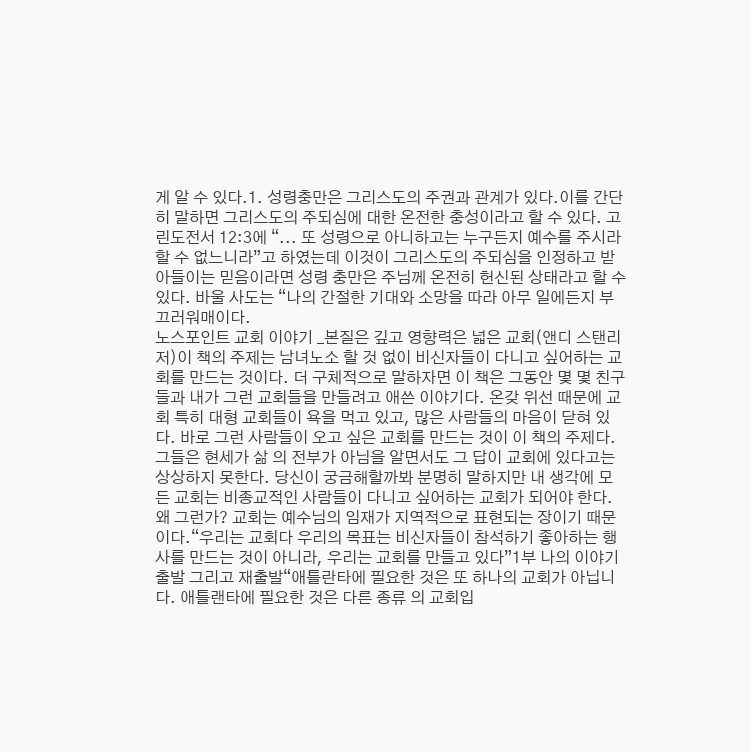게 알 수 있다.1. 성령충만은 그리스도의 주권과 관계가 있다.이를 간단히 말하면 그리스도의 주되심에 대한 온전한 충성이라고 할 수 있다. 고린도전서 12:3에 “... 또 성령으로 아니하고는 누구든지 예수를 주시라 할 수 없느니라”고 하였는데 이것이 그리스도의 주되심을 인정하고 받아들이는 믿음이라면 성령 충만은 주님께 온전히 헌신된 상태라고 할 수 있다. 바울 사도는 “나의 간절한 기대와 소망을 따라 아무 일에든지 부끄러워매이다.
노스포인트 교회 이야기 _본질은 깊고 영향력은 넓은 교회(앤디 스탠리 저)이 책의 주제는 남녀노소 할 것 없이 비신자들이 다니고 싶어하는 교회를 만드는 것이다. 더 구체적으로 말하자면 이 책은 그동안 몇 몇 친구들과 내가 그런 교회들을 만들려고 애쓴 이야기다. 온갖 위선 때문에 교회 특히 대형 교회들이 욕을 먹고 있고, 많은 사람들의 마음이 닫혀 있다. 바로 그런 사람들이 오고 싶은 교회를 만드는 것이 이 책의 주제다. 그들은 현세가 삶 의 전부가 아님을 알면서도 그 답이 교회에 있다고는 상상하지 못한다. 당신이 궁금해할까봐 분명히 말하지만 내 생각에 모든 교회는 비종교적인 사람들이 다니고 싶어하는 교회가 되어야 한다. 왜 그런가? 교회는 예수님의 임재가 지역적으로 표현되는 장이기 때문이다.“우리는 교회다 우리의 목표는 비신자들이 참석하기 좋아하는 행사를 만드는 것이 아니라, 우리는 교회를 만들고 있다”1부 나의 이야기 출발 그리고 재출발“애틀란타에 필요한 것은 또 하나의 교회가 아닙니다. 애틀랜타에 필요한 것은 다른 종류 의 교회입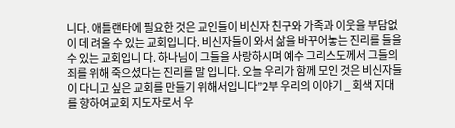니다. 애틀랜타에 필요한 것은 교인들이 비신자 친구와 가족과 이웃을 부담없이 데 려올 수 있는 교회입니다. 비신자들이 와서 삶을 바꾸어놓는 진리를 들을 수 있는 교회입니 다. 하나님이 그들을 사랑하시며 예수 그리스도께서 그들의 죄를 위해 죽으셨다는 진리를 말 입니다. 오늘 우리가 함께 모인 것은 비신자들이 다니고 싶은 교회를 만들기 위해서입니다”2부 우리의 이야기 _ 회색 지대를 향하여교회 지도자로서 우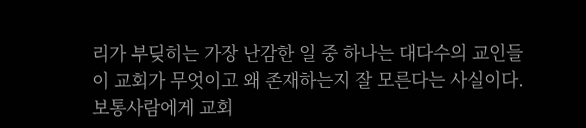리가 부딪히는 가장 난감한 일 중 하나는 대다수의 교인들이 교회가 무엇이고 왜 존재하는지 잘 모른다는 사실이다. 보통사람에게 교회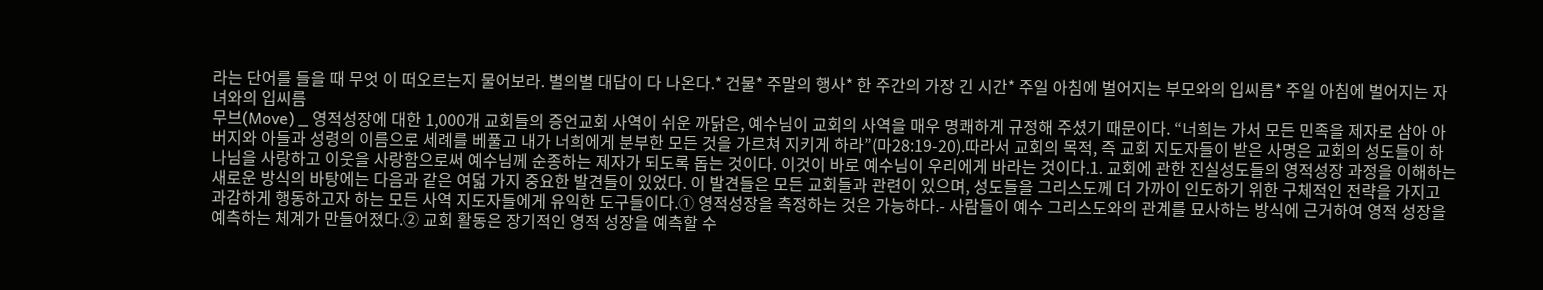라는 단어를 들을 때 무엇 이 떠오르는지 물어보라. 별의별 대답이 다 나온다.* 건물* 주말의 행사* 한 주간의 가장 긴 시간* 주일 아침에 벌어지는 부모와의 입씨름* 주일 아침에 벌어지는 자녀와의 입씨름
무브(Move) _ 영적성장에 대한 1,000개 교회들의 증언교회 사역이 쉬운 까닭은, 예수님이 교회의 사역을 매우 명쾌하게 규정해 주셨기 때문이다. “너희는 가서 모든 민족을 제자로 삼아 아버지와 아들과 성령의 이름으로 세례를 베풀고 내가 너희에게 분부한 모든 것을 가르쳐 지키게 하라”(마28:19-20).따라서 교회의 목적, 즉 교회 지도자들이 받은 사명은 교회의 성도들이 하나님을 사랑하고 이웃을 사랑함으로써 예수님께 순종하는 제자가 되도록 돕는 것이다. 이것이 바로 예수님이 우리에게 바라는 것이다.1. 교회에 관한 진실성도들의 영적성장 과정을 이해하는 새로운 방식의 바탕에는 다음과 같은 여덟 가지 중요한 발견들이 있었다. 이 발견들은 모든 교회들과 관련이 있으며, 성도들을 그리스도께 더 가까이 인도하기 위한 구체적인 전략을 가지고 과감하게 행동하고자 하는 모든 사역 지도자들에게 유익한 도구들이다.① 영적성장을 측정하는 것은 가능하다.- 사람들이 예수 그리스도와의 관계를 묘사하는 방식에 근거하여 영적 성장을 예측하는 체계가 만들어졌다.② 교회 활동은 장기적인 영적 성장을 예측할 수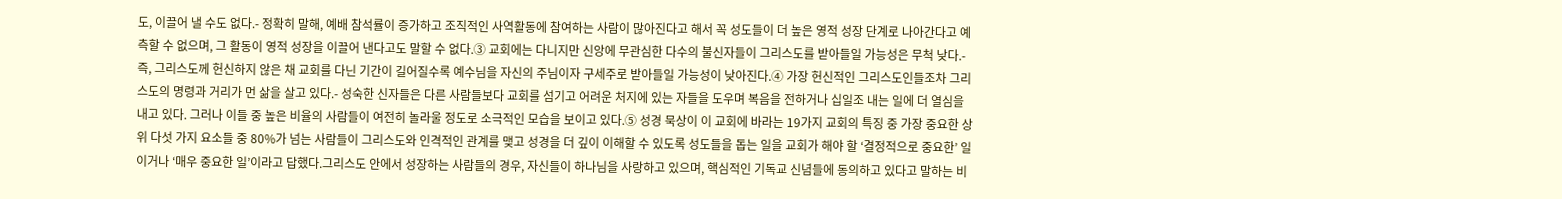도, 이끌어 낼 수도 없다.- 정확히 말해, 예배 참석률이 증가하고 조직적인 사역활동에 참여하는 사람이 많아진다고 해서 꼭 성도들이 더 높은 영적 성장 단계로 나아간다고 예측할 수 없으며, 그 활동이 영적 성장을 이끌어 낸다고도 말할 수 없다.③ 교회에는 다니지만 신앙에 무관심한 다수의 불신자들이 그리스도를 받아들일 가능성은 무척 낮다.- 즉, 그리스도께 헌신하지 않은 채 교회를 다닌 기간이 길어질수록 예수님을 자신의 주님이자 구세주로 받아들일 가능성이 낮아진다.④ 가장 헌신적인 그리스도인들조차 그리스도의 명령과 거리가 먼 삶을 살고 있다.- 성숙한 신자들은 다른 사람들보다 교회를 섬기고 어려운 처지에 있는 자들을 도우며 복음을 전하거나 십일조 내는 일에 더 열심을 내고 있다. 그러나 이들 중 높은 비율의 사람들이 여전히 놀라울 정도로 소극적인 모습을 보이고 있다.⑤ 성경 묵상이 이 교회에 바라는 19가지 교회의 특징 중 가장 중요한 상위 다섯 가지 요소들 중 80%가 넘는 사람들이 그리스도와 인격적인 관계를 맺고 성경을 더 깊이 이해할 수 있도록 성도들을 돕는 일을 교회가 해야 할 ‘결정적으로 중요한’ 일이거나 ‘매우 중요한 일’이라고 답했다.그리스도 안에서 성장하는 사람들의 경우, 자신들이 하나님을 사랑하고 있으며, 핵심적인 기독교 신념들에 동의하고 있다고 말하는 비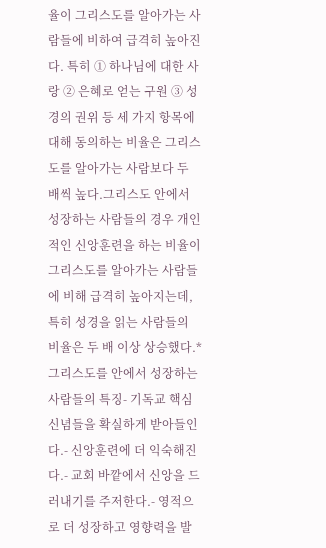율이 그리스도를 알아가는 사람들에 비하여 급격히 높아진다. 특히 ① 하나님에 대한 사랑 ② 은혜로 얻는 구원 ③ 성경의 권위 등 세 가지 항목에 대해 동의하는 비율은 그리스도를 알아가는 사람보다 두 배씩 높다.그리스도 안에서 성장하는 사람들의 경우 개인적인 신앙훈련을 하는 비율이 그리스도를 알아가는 사람들에 비해 급격히 높아지는데, 특히 성경을 읽는 사람들의 비율은 두 배 이상 상승했다.* 그리스도를 안에서 성장하는 사람들의 특징- 기독교 핵심 신념들을 확실하게 받아들인다.- 신앙훈련에 더 익숙해진다.- 교회 바깥에서 신앙을 드러내기를 주저한다.- 영적으로 더 성장하고 영향력을 발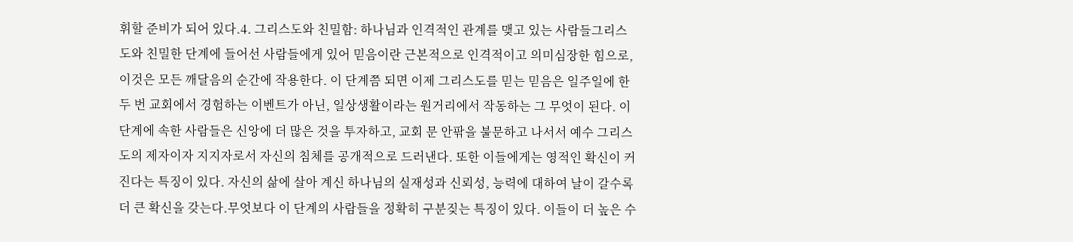휘할 준비가 되어 있다.4. 그리스도와 친밀함: 하나님과 인격적인 관계를 맺고 있는 사람들그리스도와 친밀한 단계에 들어선 사람들에게 있어 믿음이란 근본적으로 인격적이고 의미심장한 힘으로, 이것은 모든 깨달음의 순간에 작용한다. 이 단계쯤 되면 이제 그리스도를 믿는 믿음은 일주일에 한두 번 교회에서 경험하는 이벤트가 아닌, 일상생활이라는 원거리에서 작동하는 그 무엇이 된다. 이 단계에 속한 사람들은 신앙에 더 많은 것을 투자하고, 교회 문 안팎을 불문하고 나서서 예수 그리스도의 제자이자 지지자로서 자신의 침체를 공개적으로 드러낸다. 또한 이들에게는 영적인 확신이 커진다는 특징이 있다. 자신의 삶에 살아 계신 하나님의 실재성과 신뢰성, 능력에 대하여 날이 갈수록 더 큰 확신을 갖는다.무엇보다 이 단계의 사람들을 정확히 구분짖는 특징이 있다. 이들이 더 높은 수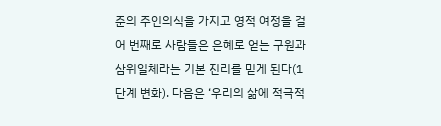준의 주인의식을 가지고 영적 여정을 걸어 번째로 사람들은 은혜로 얻는 구원과 삼위일체라는 기본 진리를 믿게 된다(1단계 변화). 다음은 ‘우리의 삶에 적극적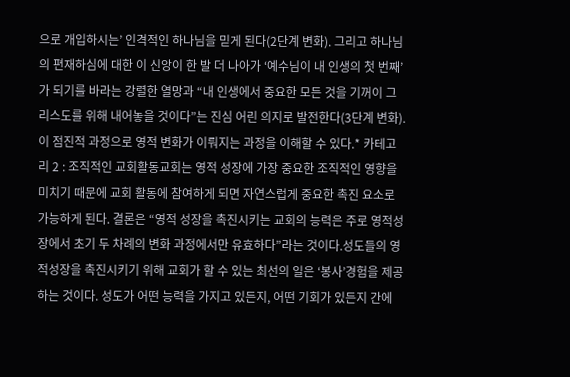으로 개입하시는’ 인격적인 하나님을 믿게 된다(2단계 변화). 그리고 하나님의 편재하심에 대한 이 신앙이 한 발 더 나아가 ‘예수님이 내 인생의 첫 번째’가 되기를 바라는 강렬한 열망과 “내 인생에서 중요한 모든 것을 기꺼이 그리스도를 위해 내어놓을 것이다”는 진심 어린 의지로 발전한다(3단계 변화). 이 점진적 과정으로 영적 변화가 이뤄지는 과정을 이해할 수 있다.* 카테고리 2 : 조직적인 교회활동교회는 영적 성장에 가장 중요한 조직적인 영향을 미치기 때문에 교회 활동에 참여하게 되면 자연스럽게 중요한 촉진 요소로 가능하게 된다. 결론은 “영적 성장을 촉진시키는 교회의 능력은 주로 영적성장에서 초기 두 차례의 변화 과정에서만 유효하다”라는 것이다.성도들의 영적성장을 촉진시키기 위해 교회가 할 수 있는 최선의 일은 ‘봉사’경험을 제공하는 것이다. 성도가 어떤 능력을 가지고 있든지, 어떤 기회가 있든지 간에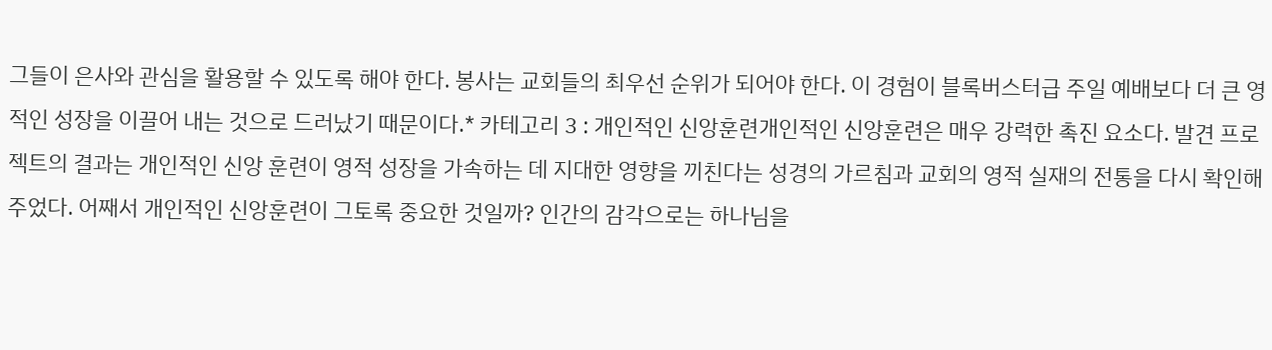그들이 은사와 관심을 활용할 수 있도록 해야 한다. 봉사는 교회들의 최우선 순위가 되어야 한다. 이 경험이 블록버스터급 주일 예배보다 더 큰 영적인 성장을 이끌어 내는 것으로 드러났기 때문이다.* 카테고리 3 : 개인적인 신앙훈련개인적인 신앙훈련은 매우 강력한 촉진 요소다. 발견 프로젝트의 결과는 개인적인 신앙 훈련이 영적 성장을 가속하는 데 지대한 영향을 끼친다는 성경의 가르침과 교회의 영적 실재의 전통을 다시 확인해 주었다. 어째서 개인적인 신앙훈련이 그토록 중요한 것일까? 인간의 감각으로는 하나님을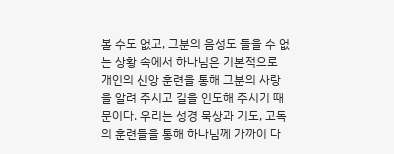볼 수도 없고, 그분의 음성도 들을 수 없는 상황 속에서 하나님은 기본적으로 개인의 신앙 훈련을 통해 그분의 사랑을 알려 주시고 길을 인도해 주시기 때문이다. 우리는 성경 묵상과 기도, 고독의 훈련들을 통해 하나님께 가까이 다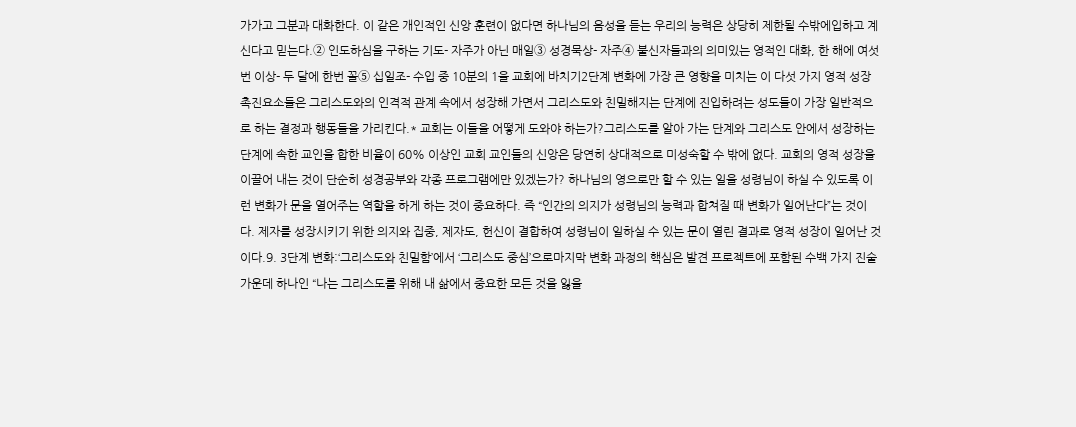가가고 그분과 대화한다. 이 같은 개인적인 신앙 훈련이 없다면 하나님의 음성을 듣는 우리의 능력은 상당히 제한될 수밖에입하고 계신다고 믿는다.② 인도하심을 구하는 기도- 자주가 아닌 매일③ 성경묵상- 자주④ 불신자들과의 의미있는 영적인 대화, 한 해에 여섯 번 이상- 두 달에 한번 꼴⑤ 십일조- 수입 중 10분의 1을 교회에 바치기2단계 변화에 가장 큰 영향을 미치는 이 다섯 가지 영적 성장 촉진요소들은 그리스도와의 인격적 관계 속에서 성장해 가면서 그리스도와 친밀해지는 단계에 진입하려는 성도들이 가장 일반적으로 하는 결정과 행동들을 가리킨다.* 교회는 이들을 어떻게 도와야 하는가?그리스도를 알아 가는 단계와 그리스도 안에서 성장하는 단계에 속한 교인을 합한 비율이 60% 이상인 교회 교인들의 신앙은 당연히 상대적으로 미성숙할 수 밖에 없다. 교회의 영적 성장을 이끌어 내는 것이 단순히 성경공부와 각종 프로그램에만 있겠는가? 하나님의 영으로만 할 수 있는 일을 성령님이 하실 수 있도록 이런 변화가 문을 열어주는 역할을 하게 하는 것이 중요하다. 즉 “인간의 의지가 성령님의 능력과 합쳐질 때 변화가 일어난다”는 것이다. 제자를 성장시키기 위한 의지와 집중, 제자도, 헌신이 결합하여 성령님이 일하실 수 있는 문이 열린 결과로 영적 성장이 일어난 것이다.9. 3단계 변화:‘그리스도와 친밀함’에서 ‘그리스도 중심’으로마지막 변화 과정의 핵심은 발견 프로젝트에 포함된 수백 가지 진술 가운데 하나인 “나는 그리스도를 위해 내 삶에서 중요한 모든 것을 잃을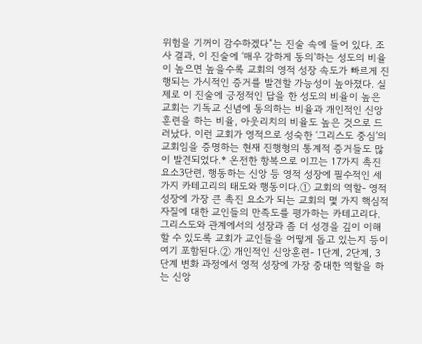위험을 기꺼이 감수하겠다”는 진술 속에 들어 있다. 조사 결과, 이 진술에 ‘매우 강하게 동의’하는 성도의 비율이 높으면 높을수록 교회의 영적 성장 속도가 빠르게 진행되는 가시적인 증거를 발견할 가능성이 높아졌다. 실제로 이 진술에 긍정적인 답을 한 성도의 비율이 높은 교회는 기독교 신념에 동의하는 비율과 개인적인 신앙훈련을 하는 비율, 아웃리치의 비율도 높은 것으로 드러났다. 이런 교회가 영적으로 성숙한 ‘그리스도 중심’의 교회임을 증명하는 현재 진행형의 통계적 증거들도 많이 발견되었다.* 온전한 항복으로 이끄는 17가지 촉진요소3단련, 행동하는 신앙 등 영적 성장에 필수적인 세 가지 카테고리의 태도와 행동이다.① 교회의 역할- 영적 성장에 가장 큰 촉진 요소가 되는 교회의 몇 가지 핵심적 자질에 대한 교인들의 만족도를 평가하는 카테고리다. 그리스도와 관계에서의 성장과 좀 더 성경을 깊이 이해할 수 있도록 교회가 교인들을 어떻게 돕고 있는지 등이 여기 포함된다.② 개인적인 신앙훈련- 1단계, 2단계, 3단계 변화 과정에서 영적 성장에 가장 중대한 역할을 하는 신앙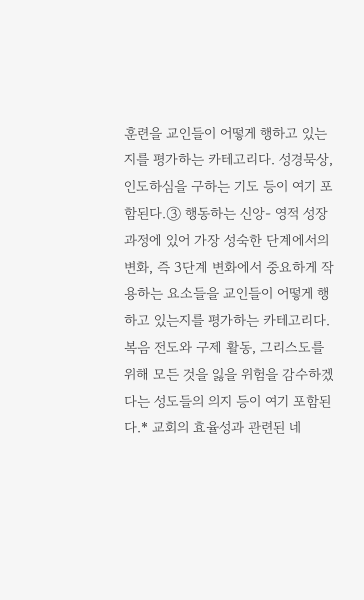훈련을 교인들이 어떻게 행하고 있는지를 평가하는 카테고리다. 성경묵상, 인도하심을 구하는 기도 등이 여기 포함된다.③ 행동하는 신앙- 영적 성장 과정에 있어 가장 성숙한 단계에서의 변화, 즉 3단계 변화에서 중요하게 작용하는 요소들을 교인들이 어떻게 행하고 있는지를 평가하는 카테고리다. 복음 전도와 구제 활동, 그리스도를 위해 모든 것을 잃을 위험을 감수하겠다는 성도들의 의지 등이 여기 포함된다.* 교회의 효율성과 관련된 네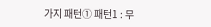가지 패턴① 패턴1 : 무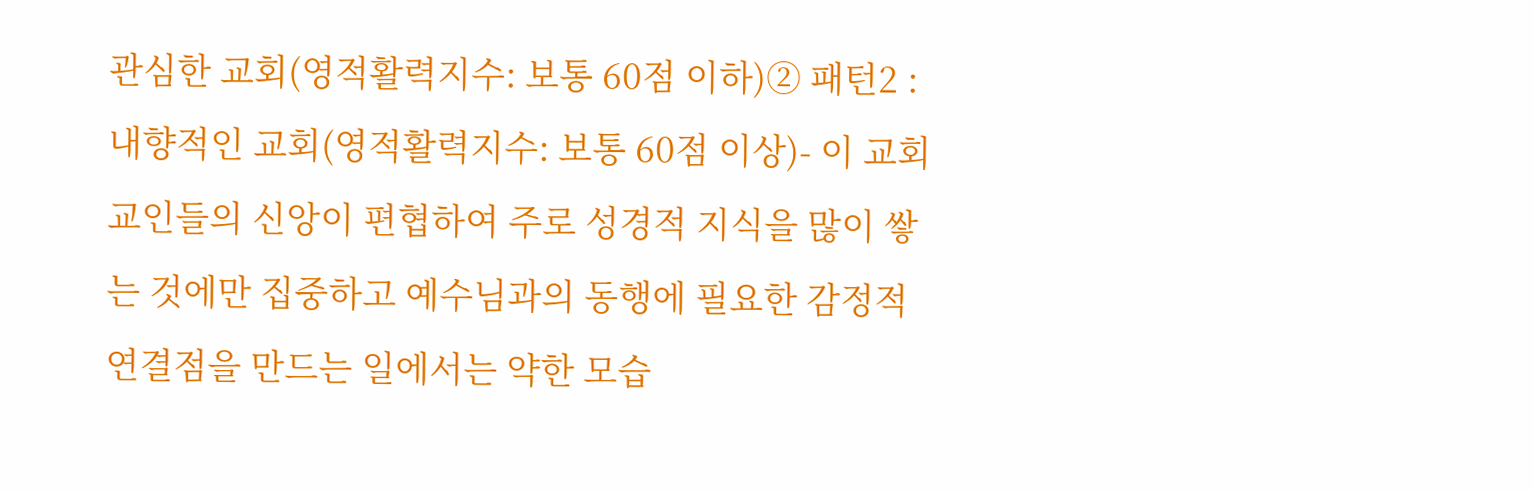관심한 교회(영적활력지수: 보통 60점 이하)② 패턴2 : 내향적인 교회(영적활력지수: 보통 60점 이상)- 이 교회 교인들의 신앙이 편협하여 주로 성경적 지식을 많이 쌓는 것에만 집중하고 예수님과의 동행에 필요한 감정적 연결점을 만드는 일에서는 약한 모습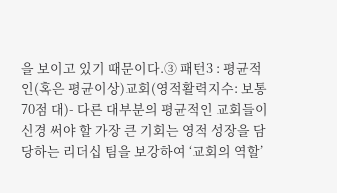을 보이고 있기 때문이다.③ 패턴3 : 평균적인(혹은 평균이상)교회(영적활력지수: 보통 70점 대)- 다른 대부분의 평균적인 교회들이 신경 써야 할 가장 큰 기회는 영적 성장을 담당하는 리더십 팀을 보강하여 ‘교회의 역할’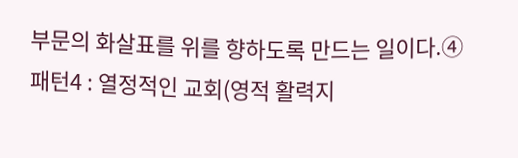부문의 화살표를 위를 향하도록 만드는 일이다.④ 패턴4 : 열정적인 교회(영적 활력지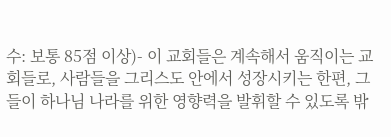수: 보통 85점 이상)- 이 교회들은 계속해서 움직이는 교회들로, 사람들을 그리스도 안에서 성장시키는 한편, 그들이 하나님 나라를 위한 영향력을 발휘할 수 있도록 밖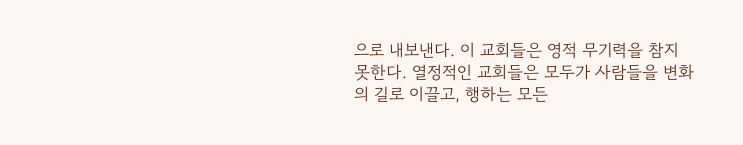으로 내보낸다. 이 교회들은 영적 무기력을 참지 못한다. 열정적인 교회들은 모두가 사람들을 변화의 길로 이끌고, 행하는 모든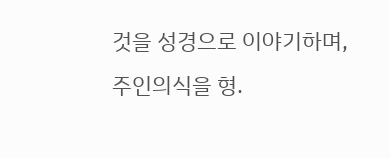것을 성경으로 이야기하며, 주인의식을 형.